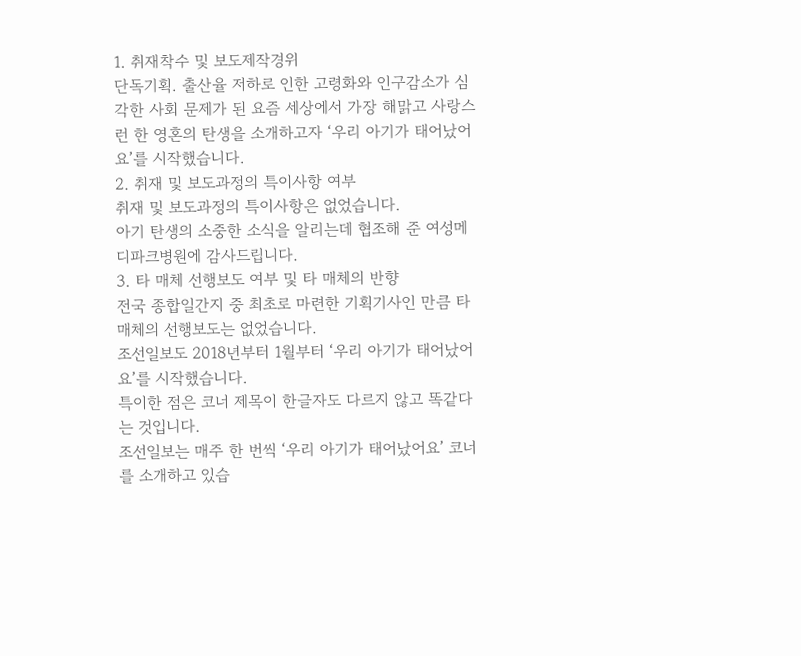1. 취재착수 및 보도제작경위
단독기획. 출산율 저하로 인한 고령화와 인구감소가 심각한 사회 문제가 된 요즘 세상에서 가장 해맑고 사랑스런 한 영혼의 탄생을 소개하고자 ‘우리 아기가 태어났어요’를 시작했습니다.
2. 취재 및 보도과정의 특이사항 여부
취재 및 보도과정의 특이사항은 없었습니다.
아기 탄생의 소중한 소식을 알리는데 협조해 준 여성메디파크병원에 감사드립니다.
3. 타 매체 선행보도 여부 및 타 매체의 반향
전국 종합일간지 중 최초로 마련한 기획기사인 만큼 타 매체의 선행보도는 없었습니다.
조선일보도 2018년부터 1월부터 ‘우리 아기가 태어났어요’를 시작했습니다.
특이한 점은 코너 제목이 한글자도 다르지 않고 똑같다는 것입니다.
조선일보는 매주 한 번씩 ‘우리 아기가 태어났어요’ 코너를 소개하고 있습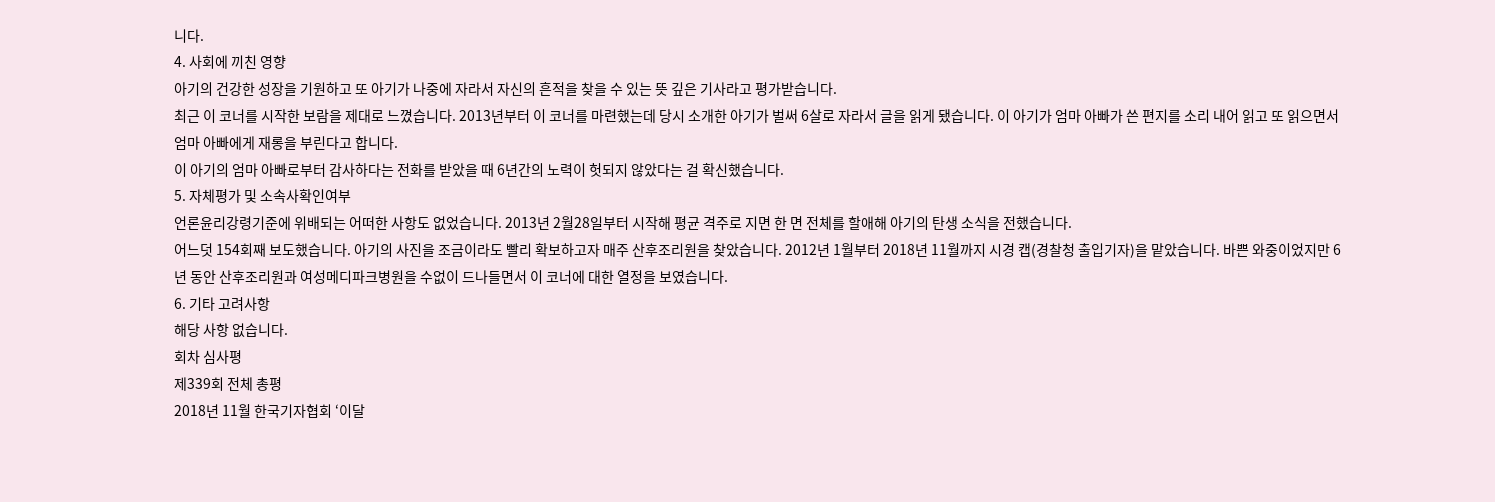니다.
4. 사회에 끼친 영향
아기의 건강한 성장을 기원하고 또 아기가 나중에 자라서 자신의 흔적을 찾을 수 있는 뜻 깊은 기사라고 평가받습니다.
최근 이 코너를 시작한 보람을 제대로 느꼈습니다. 2013년부터 이 코너를 마련했는데 당시 소개한 아기가 벌써 6살로 자라서 글을 읽게 됐습니다. 이 아기가 엄마 아빠가 쓴 편지를 소리 내어 읽고 또 읽으면서 엄마 아빠에게 재롱을 부린다고 합니다.
이 아기의 엄마 아빠로부터 감사하다는 전화를 받았을 때 6년간의 노력이 헛되지 않았다는 걸 확신했습니다.
5. 자체평가 및 소속사확인여부
언론윤리강령기준에 위배되는 어떠한 사항도 없었습니다. 2013년 2월28일부터 시작해 평균 격주로 지면 한 면 전체를 할애해 아기의 탄생 소식을 전했습니다.
어느덧 154회째 보도했습니다. 아기의 사진을 조금이라도 빨리 확보하고자 매주 산후조리원을 찾았습니다. 2012년 1월부터 2018년 11월까지 시경 캡(경찰청 출입기자)을 맡았습니다. 바쁜 와중이었지만 6년 동안 산후조리원과 여성메디파크병원을 수없이 드나들면서 이 코너에 대한 열정을 보였습니다.
6. 기타 고려사항
해당 사항 없습니다.
회차 심사평
제339회 전체 총평
2018년 11월 한국기자협회 ‘이달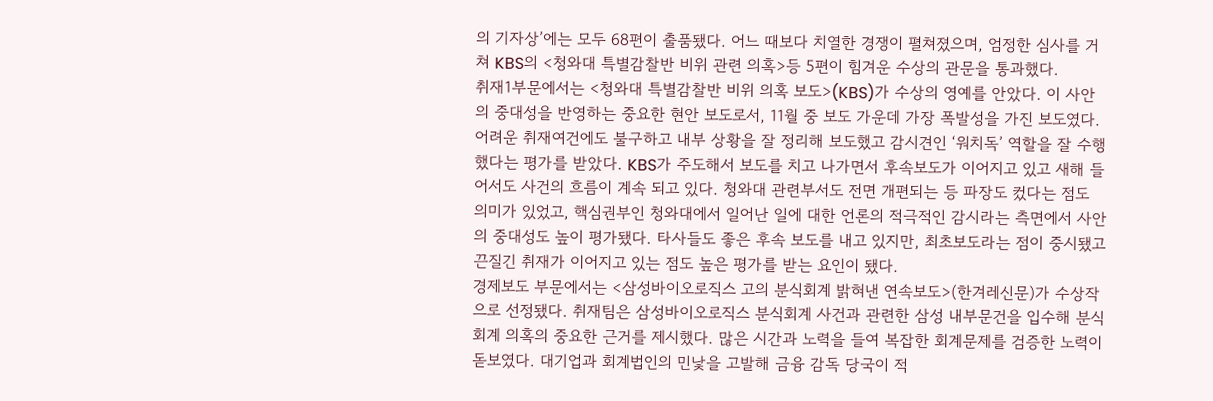의 기자상’에는 모두 68편이 출품됐다. 어느 때보다 치열한 경쟁이 펼쳐졌으며, 엄정한 심사를 거쳐 KBS의 <청와대 특별감찰반 비위 관련 의혹>등 5편이 힘겨운 수상의 관문을 통과했다.
취재1부문에서는 <청와대 특별감찰반 비위 의혹 보도>(KBS)가 수상의 영예를 안았다. 이 사안의 중대성을 반영하는 중요한 현안 보도로서, 11월 중 보도 가운데 가장 폭발성을 가진 보도였다. 어려운 취재여건에도 불구하고 내부 상황을 잘 정리해 보도했고 감시견인 ‘워치독’ 역할을 잘 수행했다는 평가를 받았다. KBS가 주도해서 보도를 치고 나가면서 후속보도가 이어지고 있고 새해 들어서도 사건의 흐름이 계속 되고 있다. 청와대 관련부서도 전면 개편되는 등 파장도 컸다는 점도 의미가 있었고, 핵심권부인 청와대에서 일어난 일에 대한 언론의 적극적인 감시라는 측면에서 사안의 중대성도 높이 평가됐다. 타사들도 좋은 후속 보도를 내고 있지만, 최초보도라는 점이 중시됐고 끈질긴 취재가 이어지고 있는 점도 높은 평가를 받는 요인이 됐다.
경제보도 부문에서는 <삼성바이오로직스 고의 분식회계 밝혀낸 연속보도>(한겨레신문)가 수상작으로 선정됐다. 취재팀은 삼성바이오로직스 분식회계 사건과 관련한 삼성 내부문건을 입수해 분식회계 의혹의 중요한 근거를 제시했다. 많은 시간과 노력을 들여 복잡한 회계문제를 검증한 노력이 돋보였다. 대기업과 회계법인의 민낯을 고발해 금융 감독 당국이 적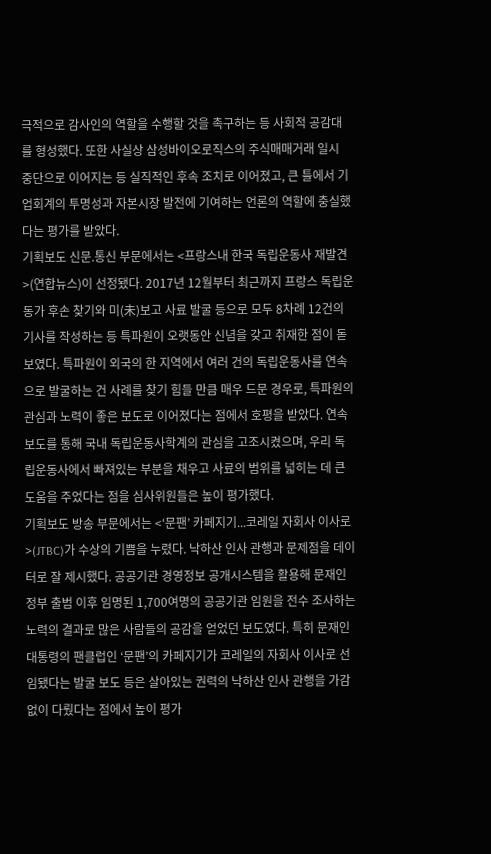극적으로 감사인의 역할을 수행할 것을 촉구하는 등 사회적 공감대를 형성했다. 또한 사실상 삼성바이오로직스의 주식매매거래 일시 중단으로 이어지는 등 실직적인 후속 조치로 이어졌고, 큰 틀에서 기업회계의 투명성과 자본시장 발전에 기여하는 언론의 역할에 충실했다는 평가를 받았다.
기획보도 신문.통신 부문에서는 <프랑스내 한국 독립운동사 재발견>(연합뉴스)이 선정됐다. 2017년 12월부터 최근까지 프랑스 독립운동가 후손 찾기와 미(未)보고 사료 발굴 등으로 모두 8차례 12건의 기사를 작성하는 등 특파원이 오랫동안 신념을 갖고 취재한 점이 돋보였다. 특파원이 외국의 한 지역에서 여러 건의 독립운동사를 연속으로 발굴하는 건 사례를 찾기 힘들 만큼 매우 드문 경우로, 특파원의 관심과 노력이 좋은 보도로 이어졌다는 점에서 호평을 받았다. 연속보도를 통해 국내 독립운동사학계의 관심을 고조시켰으며, 우리 독립운동사에서 빠져있는 부분을 채우고 사료의 범위를 넓히는 데 큰 도움을 주었다는 점을 심사위원들은 높이 평가했다.
기획보도 방송 부문에서는 <‘문팬’ 카페지기...코레일 자회사 이사로>(JTBC)가 수상의 기쁨을 누렸다. 낙하산 인사 관행과 문제점을 데이터로 잘 제시했다. 공공기관 경영정보 공개시스템을 활용해 문재인 정부 출범 이후 임명된 1,700여명의 공공기관 임원을 전수 조사하는 노력의 결과로 많은 사람들의 공감을 얻었던 보도였다. 특히 문재인 대통령의 팬클럽인 ‘문팬’의 카페지기가 코레일의 자회사 이사로 선임됐다는 발굴 보도 등은 살아있는 권력의 낙하산 인사 관행을 가감 없이 다뤘다는 점에서 높이 평가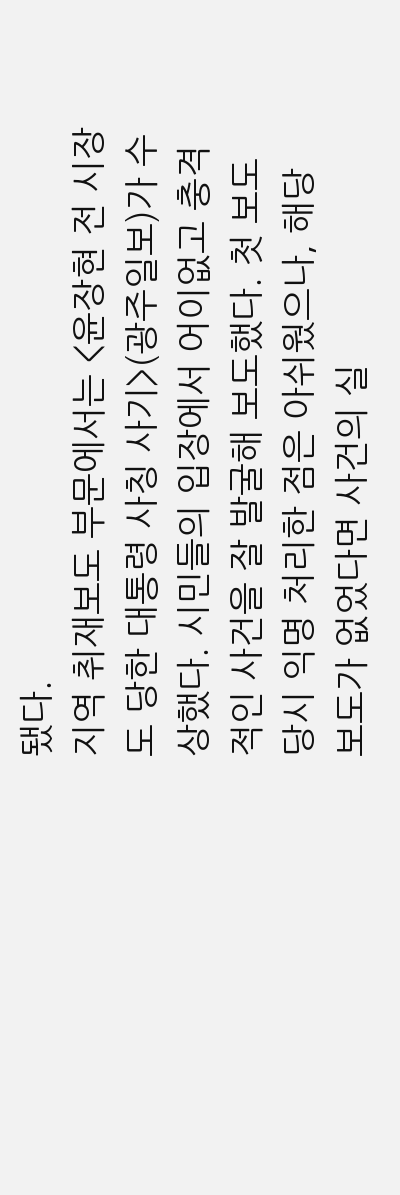됐다.
지역 취재보도 부문에서는 <윤장현 전 시장도 당한 대통령 사칭 사기>(광주일보)가 수상했다. 시민들의 입장에서 어이없고 충격적인 사건을 잘 발굴해 보도했다. 첫 보도 당시 익명 처리한 점은 아쉬웠으나, 해당 보도가 없었다면 사건의 실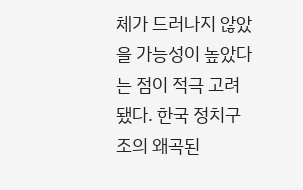체가 드러나지 않았을 가능성이 높았다는 점이 적극 고려됐다. 한국 정치구조의 왜곡된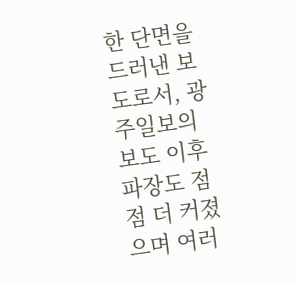한 단면을 드러낸 보도로서, 광주일보의 보도 이후 파장도 점점 더 커졌으며 여러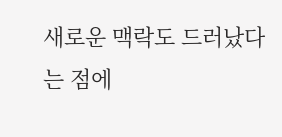새로운 맥락도 드러났다는 점에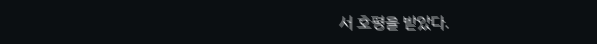서 호평을 받았다.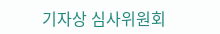기자상 심사위원회